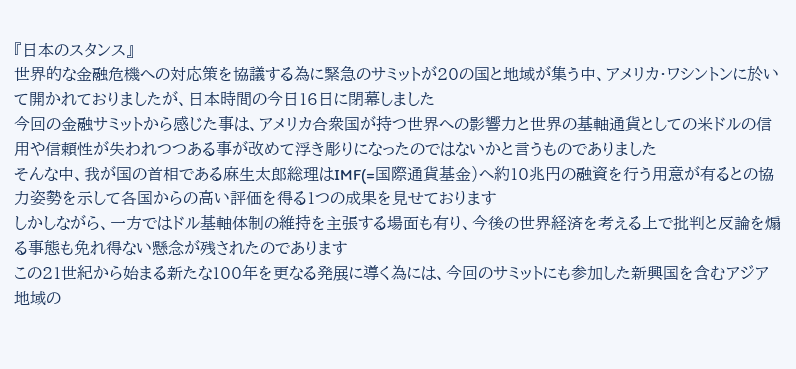『日本のスタンス』
世界的な金融危機への対応策を協議する為に緊急のサミットが20の国と地域が集う中、アメリカ・ワシントンに於いて開かれておりましたが、日本時間の今日16日に閉幕しました
今回の金融サミットから感じた事は、アメリカ合衆国が持つ世界への影響力と世界の基軸通貨としての米ドルの信用や信頼性が失われつつある事が改めて浮き彫りになったのではないかと言うものでありました
そんな中、我が国の首相である麻生太郎総理はIMF(=国際通貨基金)へ約10兆円の融資を行う用意が有るとの協力姿勢を示して各国からの高い評価を得る1つの成果を見せております
しかしながら、一方ではドル基軸体制の維持を主張する場面も有り、今後の世界経済を考える上で批判と反論を煽る事態も免れ得ない懸念が残されたのであります
この21世紀から始まる新たな100年を更なる発展に導く為には、今回のサミットにも参加した新興国を含むアジア地域の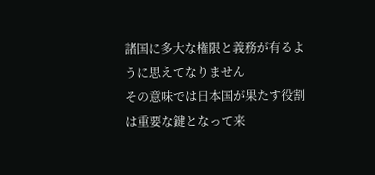諸国に多大な権限と義務が有るように思えてなりません
その意味では日本国が果たす役割は重要な鍵となって来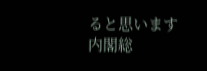ると思います
内閣総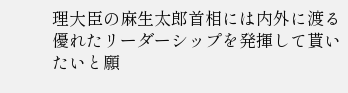理大臣の麻生太郎首相には内外に渡る優れたリーダーシップを発揮して貰いたいと願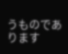うものであります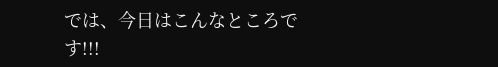では、今日はこんなところです!!!